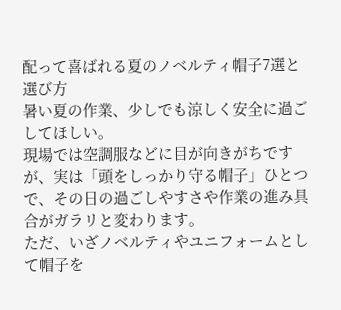配って喜ばれる夏のノベルティ帽子7選と選び方
暑い夏の作業、少しでも涼しく安全に過ごしてほしい。
現場では空調服などに目が向きがちですが、実は「頭をしっかり守る帽子」ひとつで、その日の過ごしやすさや作業の進み具合がガラリと変わります。
ただ、いざノベルティやユニフォームとして帽子を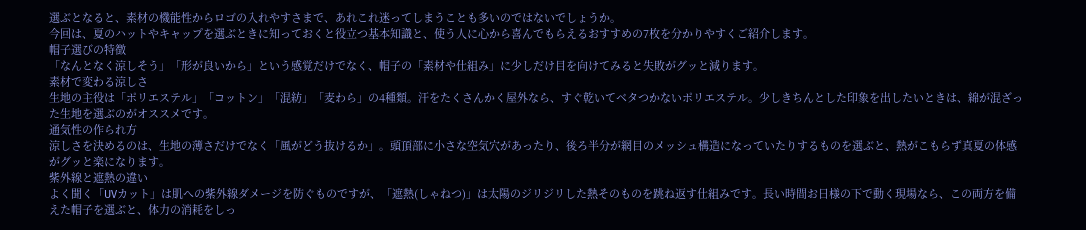選ぶとなると、素材の機能性からロゴの入れやすさまで、あれこれ迷ってしまうことも多いのではないでしょうか。
今回は、夏のハットやキャップを選ぶときに知っておくと役立つ基本知識と、使う人に心から喜んでもらえるおすすめの7枚を分かりやすくご紹介します。
帽子選びの特徴
「なんとなく涼しそう」「形が良いから」という感覚だけでなく、帽子の「素材や仕組み」に少しだけ目を向けてみると失敗がグッと減ります。
素材で変わる涼しさ
生地の主役は「ポリエステル」「コットン」「混紡」「麦わら」の4種類。汗をたくさんかく屋外なら、すぐ乾いてベタつかないポリエステル。少しきちんとした印象を出したいときは、綿が混ざった生地を選ぶのがオススメです。
通気性の作られ方
涼しさを決めるのは、生地の薄さだけでなく「風がどう抜けるか」。頭頂部に小さな空気穴があったり、後ろ半分が網目のメッシュ構造になっていたりするものを選ぶと、熱がこもらず真夏の体感がグッと楽になります。
紫外線と遮熱の違い
よく聞く「UVカット」は肌への紫外線ダメージを防ぐものですが、「遮熱(しゃねつ)」は太陽のジリジリした熱そのものを跳ね返す仕組みです。長い時間お日様の下で動く現場なら、この両方を備えた帽子を選ぶと、体力の消耗をしっ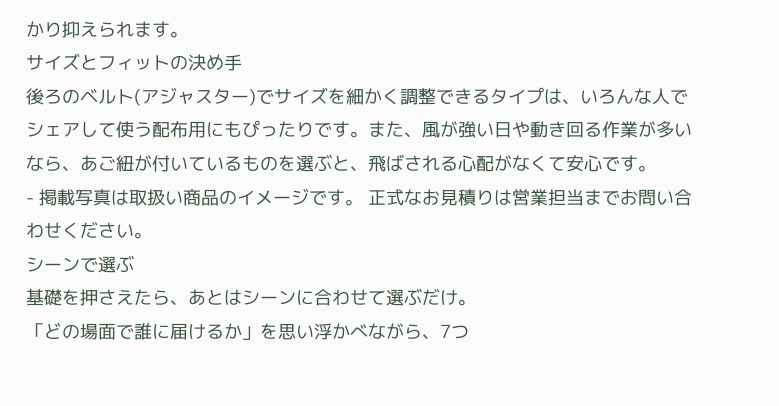かり抑えられます。
サイズとフィットの決め手
後ろのベルト(アジャスター)でサイズを細かく調整できるタイプは、いろんな人でシェアして使う配布用にもぴったりです。また、風が強い日や動き回る作業が多いなら、あご紐が付いているものを選ぶと、飛ばされる心配がなくて安心です。
- 掲載写真は取扱い商品のイメージです。 正式なお見積りは営業担当までお問い合わせください。
シーンで選ぶ
基礎を押さえたら、あとはシーンに合わせて選ぶだけ。
「どの場面で誰に届けるか」を思い浮かべながら、7つ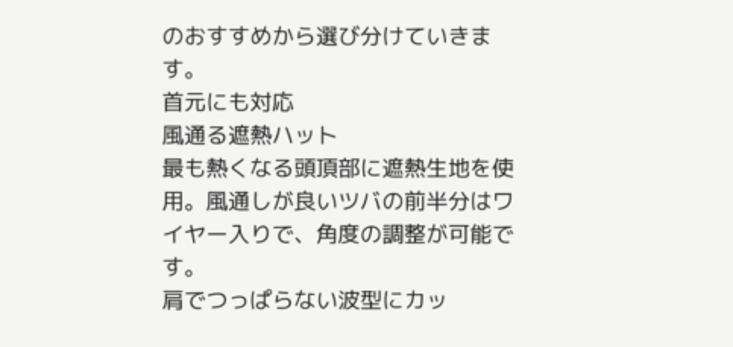のおすすめから選び分けていきます。
首元にも対応
風通る遮熱ハット
最も熱くなる頭頂部に遮熱生地を使用。風通しが良いツバの前半分はワイヤー入りで、角度の調整が可能です。
肩でつっぱらない波型にカッ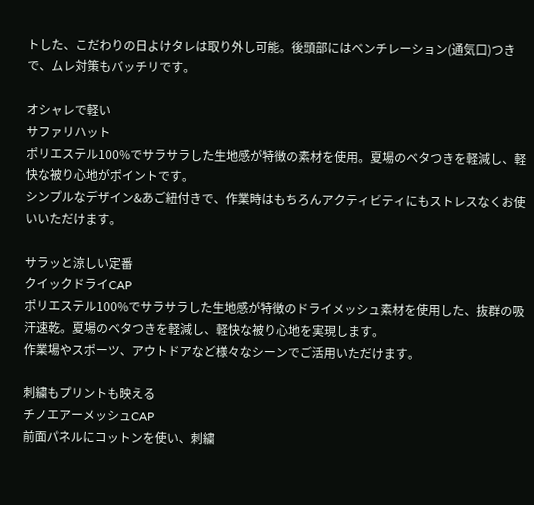トした、こだわりの日よけタレは取り外し可能。後頭部にはベンチレーション(通気口)つきで、ムレ対策もバッチリです。

オシャレで軽い
サファリハット
ポリエステル100%でサラサラした生地感が特徴の素材を使用。夏場のベタつきを軽減し、軽快な被り心地がポイントです。
シンプルなデザイン&あご紐付きで、作業時はもちろんアクティビティにもストレスなくお使いいただけます。

サラッと涼しい定番
クイックドライCAP
ポリエステル100%でサラサラした生地感が特徴のドライメッシュ素材を使用した、抜群の吸汗速乾。夏場のベタつきを軽減し、軽快な被り心地を実現します。
作業場やスポーツ、アウトドアなど様々なシーンでご活用いただけます。

刺繍もプリントも映える
チノエアーメッシュCAP
前面パネルにコットンを使い、刺繍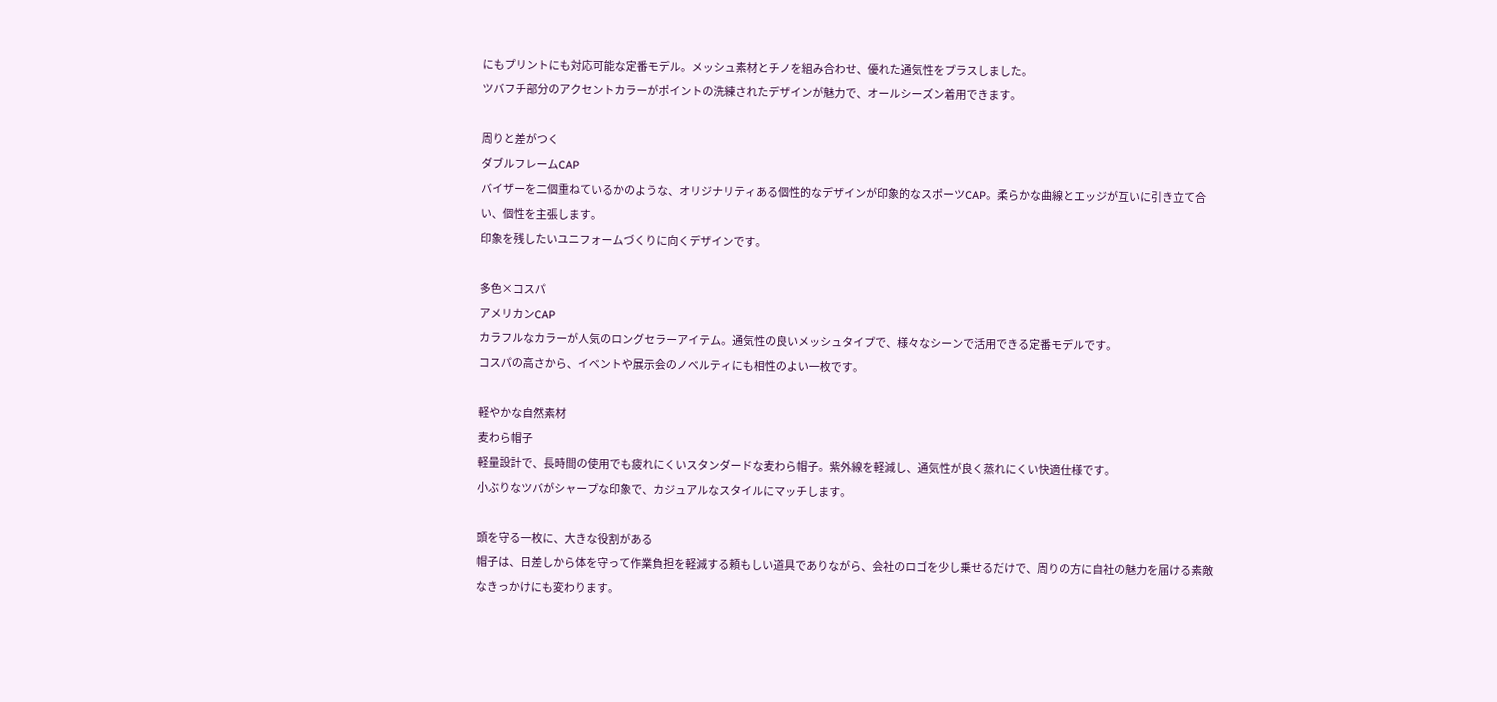にもプリントにも対応可能な定番モデル。メッシュ素材とチノを組み合わせ、優れた通気性をプラスしました。
ツバフチ部分のアクセントカラーがポイントの洗練されたデザインが魅力で、オールシーズン着用できます。

周りと差がつく
ダブルフレームCAP
バイザーを二個重ねているかのような、オリジナリティある個性的なデザインが印象的なスポーツCAP。柔らかな曲線とエッジが互いに引き立て合い、個性を主張します。
印象を残したいユニフォームづくりに向くデザインです。

多色×コスパ
アメリカンCAP
カラフルなカラーが人気のロングセラーアイテム。通気性の良いメッシュタイプで、様々なシーンで活用できる定番モデルです。
コスパの高さから、イベントや展示会のノベルティにも相性のよい一枚です。

軽やかな自然素材
麦わら帽子
軽量設計で、長時間の使用でも疲れにくいスタンダードな麦わら帽子。紫外線を軽減し、通気性が良く蒸れにくい快適仕様です。
小ぶりなツバがシャープな印象で、カジュアルなスタイルにマッチします。

頭を守る一枚に、大きな役割がある
帽子は、日差しから体を守って作業負担を軽減する頼もしい道具でありながら、会社のロゴを少し乗せるだけで、周りの方に自社の魅力を届ける素敵なきっかけにも変わります。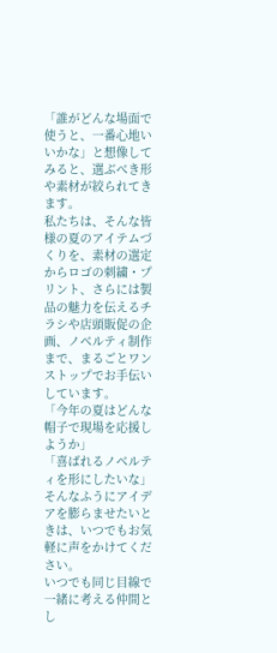「誰がどんな場面で使うと、一番心地いいかな」と想像してみると、選ぶべき形や素材が絞られてきます。
私たちは、そんな皆様の夏のアイテムづくりを、素材の選定からロゴの刺繍・プリント、さらには製品の魅力を伝えるチラシや店頭販促の企画、ノベルティ制作まで、まるごとワンストップでお手伝いしています。
「今年の夏はどんな帽子で現場を応援しようか」
「喜ばれるノベルティを形にしたいな」
そんなふうにアイデアを膨らませたいときは、いつでもお気軽に声をかけてください。
いつでも同じ目線で一緒に考える仲間とし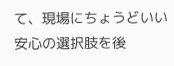て、現場にちょうどいい安心の選択肢を後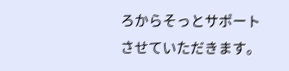ろからそっとサポートさせていただきます。